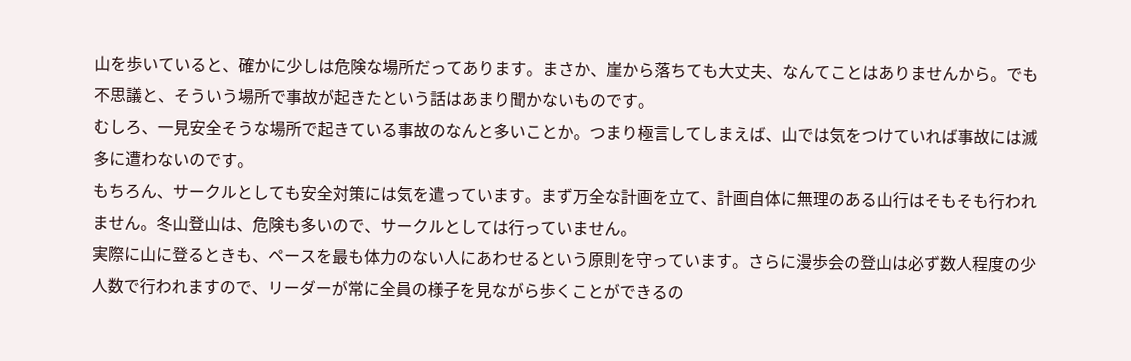山を歩いていると、確かに少しは危険な場所だってあります。まさか、崖から落ちても大丈夫、なんてことはありませんから。でも不思議と、そういう場所で事故が起きたという話はあまり聞かないものです。
むしろ、一見安全そうな場所で起きている事故のなんと多いことか。つまり極言してしまえば、山では気をつけていれば事故には滅多に遭わないのです。
もちろん、サークルとしても安全対策には気を遣っています。まず万全な計画を立て、計画自体に無理のある山行はそもそも行われません。冬山登山は、危険も多いので、サークルとしては行っていません。
実際に山に登るときも、ペースを最も体力のない人にあわせるという原則を守っています。さらに漫歩会の登山は必ず数人程度の少人数で行われますので、リーダーが常に全員の様子を見ながら歩くことができるの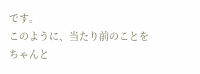です。
このように、当たり前のことをちゃんと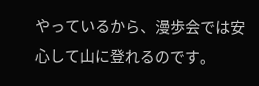やっているから、漫歩会では安心して山に登れるのです。